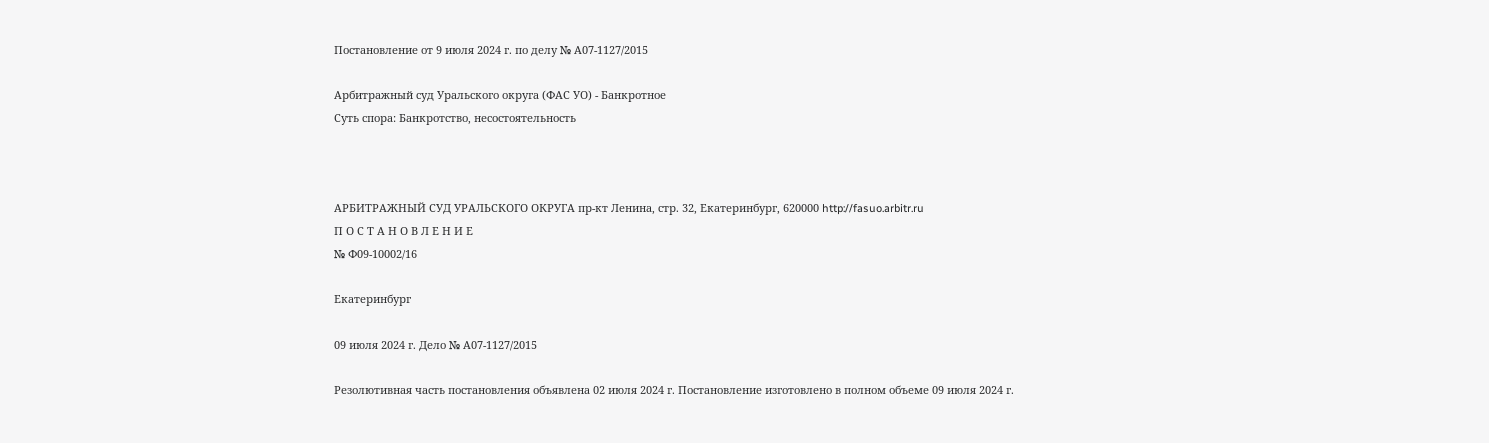Постановление от 9 июля 2024 г. по делу № А07-1127/2015

Арбитражный суд Уральского округа (ФАС УО) - Банкротное
Суть спора: Банкротство, несостоятельность



АРБИТРАЖНЫЙ СУД УРАЛЬСКОГО ОКРУГА пр-кт Ленина, стр. 32, Екатеринбург, 620000 http://fasuo.arbitr.ru
П О С Т А Н О В Л Е Н И Е
№ Ф09-10002/16

Екатеринбург

09 июля 2024 г. Дело № А07-1127/2015

Резолютивная часть постановления объявлена 02 июля 2024 г. Постановление изготовлено в полном объеме 09 июля 2024 г.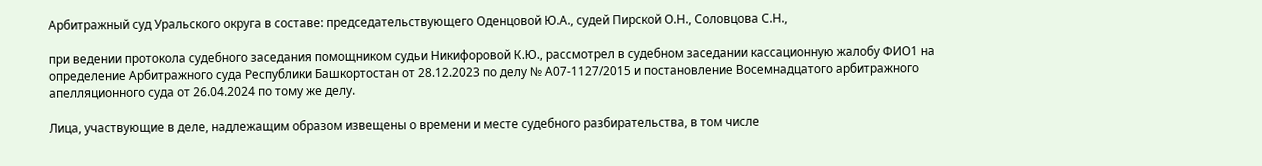Арбитражный суд Уральского округа в составе: председательствующего Оденцовой Ю.А., судей Пирской О.Н., Соловцова С.Н.,

при ведении протокола судебного заседания помощником судьи Никифоровой К.Ю., рассмотрел в судебном заседании кассационную жалобу ФИО1 на определение Арбитражного суда Республики Башкортостан от 28.12.2023 по делу № А07-1127/2015 и постановление Восемнадцатого арбитражного апелляционного суда от 26.04.2024 по тому же делу.

Лица, участвующие в деле, надлежащим образом извещены о времени и месте судебного разбирательства, в том числе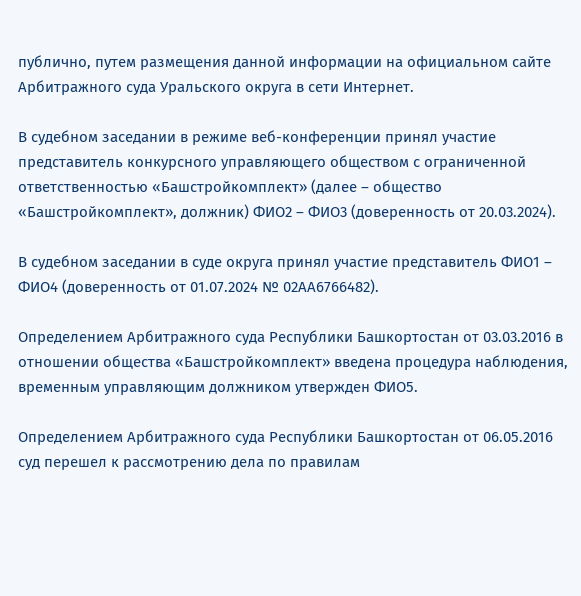публично, путем размещения данной информации на официальном сайте Арбитражного суда Уральского округа в сети Интернет.

В судебном заседании в режиме веб-конференции принял участие представитель конкурсного управляющего обществом с ограниченной ответственностью «Башстройкомплект» (далее – общество «Башстройкомплект», должник) ФИО2 – ФИО3 (доверенность от 20.03.2024).

В судебном заседании в суде округа принял участие представитель ФИО1 – ФИО4 (доверенность от 01.07.2024 № 02АА6766482).

Определением Арбитражного суда Республики Башкортостан от 03.03.2016 в отношении общества «Башстройкомплект» введена процедура наблюдения, временным управляющим должником утвержден ФИО5.

Определением Арбитражного суда Республики Башкортостан от 06.05.2016 суд перешел к рассмотрению дела по правилам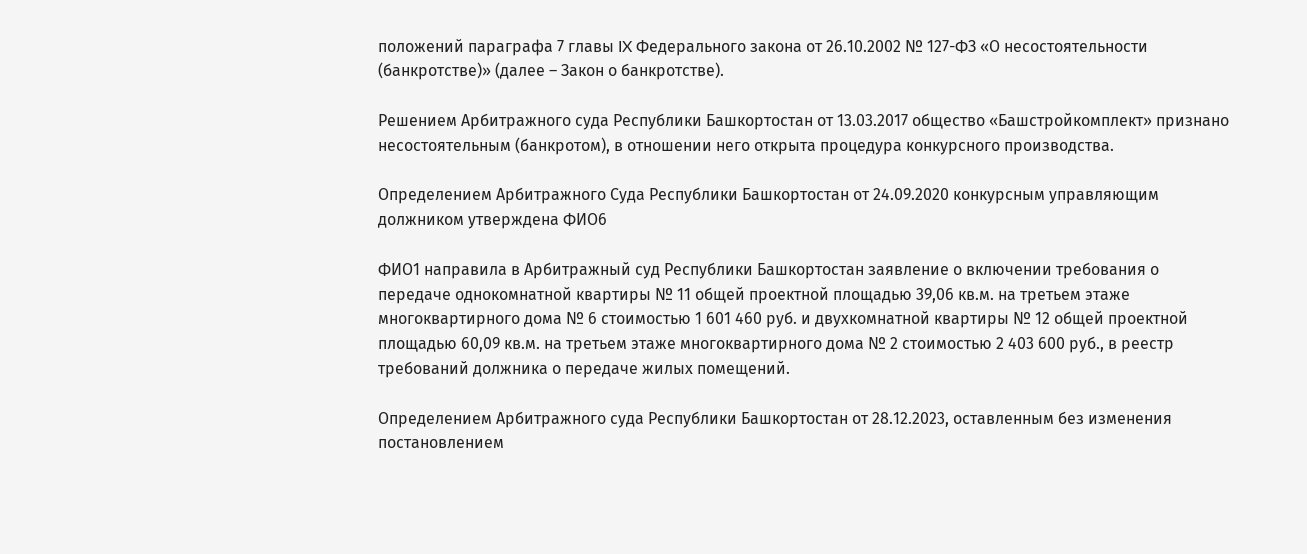положений параграфа 7 главы IX Федерального закона от 26.10.2002 № 127-ФЗ «О несостоятельности (банкротстве)» (далее – Закон о банкротстве).

Решением Арбитражного суда Республики Башкортостан от 13.03.2017 общество «Башстройкомплект» признано несостоятельным (банкротом), в отношении него открыта процедура конкурсного производства.

Определением Арбитражного Суда Республики Башкортостан от 24.09.2020 конкурсным управляющим должником утверждена ФИО6

ФИО1 направила в Арбитражный суд Республики Башкортостан заявление о включении требования о передаче однокомнатной квартиры № 11 общей проектной площадью 39,06 кв.м. на третьем этаже многоквартирного дома № 6 стоимостью 1 601 460 руб. и двухкомнатной квартиры № 12 общей проектной площадью 60,09 кв.м. на третьем этаже многоквартирного дома № 2 стоимостью 2 403 600 руб., в реестр требований должника о передаче жилых помещений.

Определением Арбитражного суда Республики Башкортостан от 28.12.2023, оставленным без изменения постановлением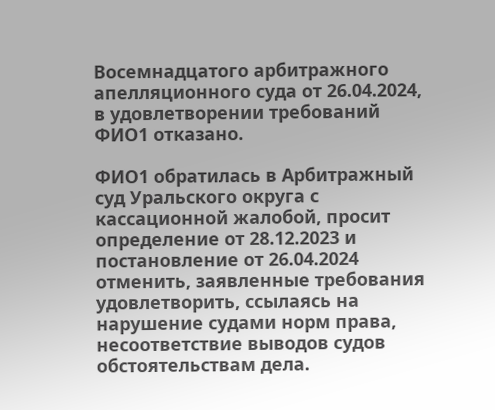Восемнадцатого арбитражного апелляционного суда от 26.04.2024, в удовлетворении требований ФИО1 отказано.

ФИО1 обратилась в Арбитражный суд Уральского округа с кассационной жалобой, просит определение от 28.12.2023 и постановление от 26.04.2024 отменить, заявленные требования удовлетворить, ссылаясь на нарушение судами норм права, несоответствие выводов судов обстоятельствам дела.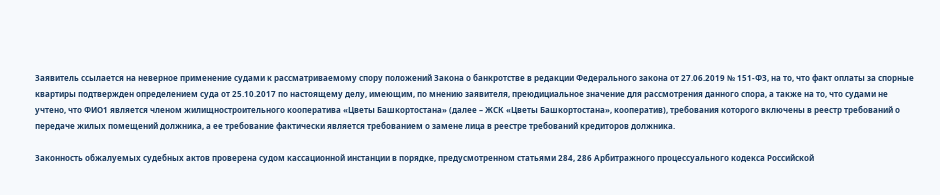Заявитель ссылается на неверное применение судами к рассматриваемому спору положений Закона о банкротстве в редакции Федерального закона от 27.06.2019 № 151-ФЗ, на то, что факт оплаты за спорные квартиры подтвержден определением суда от 25.10.2017 по настоящему делу, имеющим, по мнению заявителя, преюдициальное значение для рассмотрения данного спора, а также на то, что судами не учтено, что ФИО1 является членом жилищностроительного кооператива «Цветы Башкортостана» (далее – ЖСК «Цветы Башкортостана», кооператив), требования которого включены в реестр требований о передаче жилых помещений должника, а ее требование фактически является требованием о замене лица в реестре требований кредиторов должника.

Законность обжалуемых судебных актов проверена судом кассационной инстанции в порядке, предусмотренном статьями 284, 286 Арбитражного процессуального кодекса Российской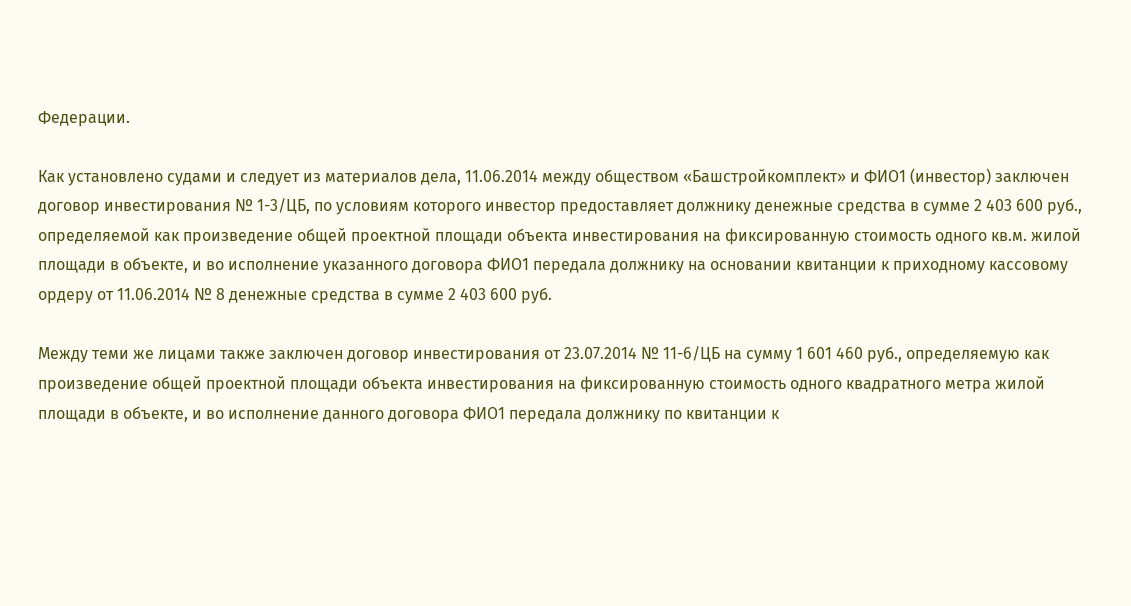Федерации.

Как установлено судами и следует из материалов дела, 11.06.2014 между обществом «Башстройкомплект» и ФИО1 (инвестор) заключен договор инвестирования № 1-3/ЦБ, по условиям которого инвестор предоставляет должнику денежные средства в сумме 2 403 600 руб., определяемой как произведение общей проектной площади объекта инвестирования на фиксированную стоимость одного кв.м. жилой площади в объекте, и во исполнение указанного договора ФИО1 передала должнику на основании квитанции к приходному кассовому ордеру от 11.06.2014 № 8 денежные средства в сумме 2 403 600 руб.

Между теми же лицами также заключен договор инвестирования от 23.07.2014 № 11-6/ЦБ на сумму 1 601 460 руб., определяемую как произведение общей проектной площади объекта инвестирования на фиксированную стоимость одного квадратного метра жилой площади в объекте, и во исполнение данного договора ФИО1 передала должнику по квитанции к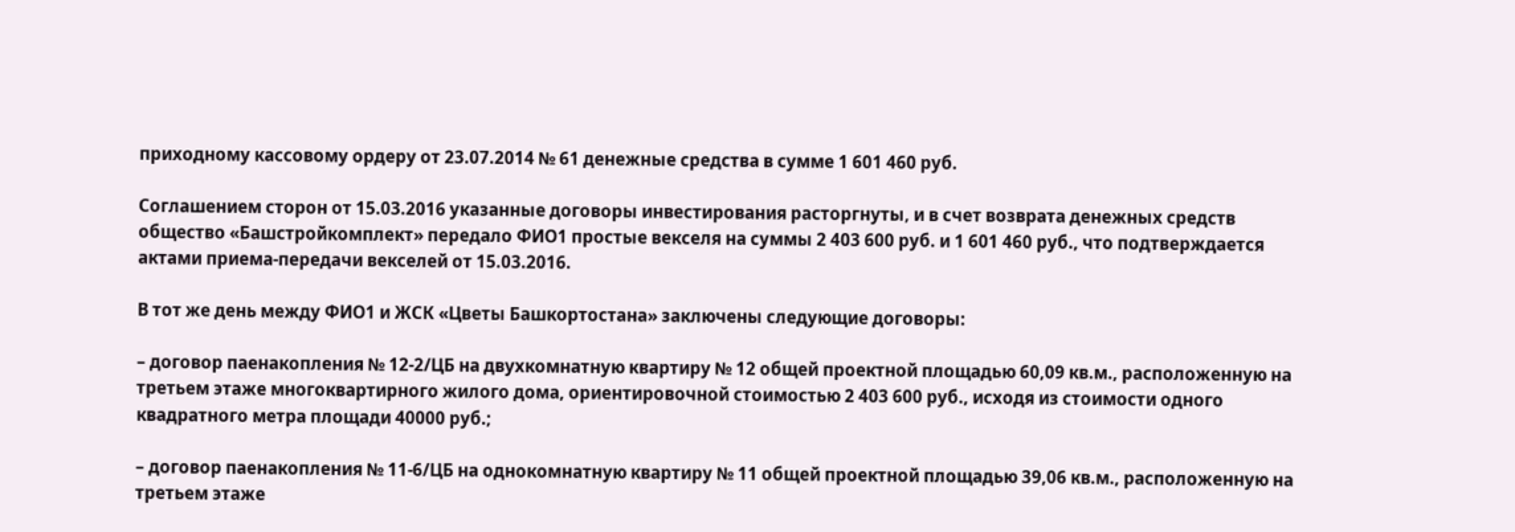приходному кассовому ордеру от 23.07.2014 № 61 денежные средства в сумме 1 601 460 руб.

Соглашением сторон от 15.03.2016 указанные договоры инвестирования расторгнуты, и в счет возврата денежных средств общество «Башстройкомплект» передало ФИО1 простые векселя на суммы 2 403 600 руб. и 1 601 460 руб., что подтверждается актами приема-передачи векселей от 15.03.2016.

В тот же день между ФИО1 и ЖСК «Цветы Башкортостана» заключены следующие договоры:

– договор паенакопления № 12-2/ЦБ на двухкомнатную квартиру № 12 общей проектной площадью 60,09 кв.м., расположенную на третьем этаже многоквартирного жилого дома, ориентировочной стоимостью 2 403 600 руб., исходя из стоимости одного квадратного метра площади 40000 руб.;

– договор паенакопления № 11-6/ЦБ на однокомнатную квартиру № 11 общей проектной площадью 39,06 кв.м., расположенную на третьем этаже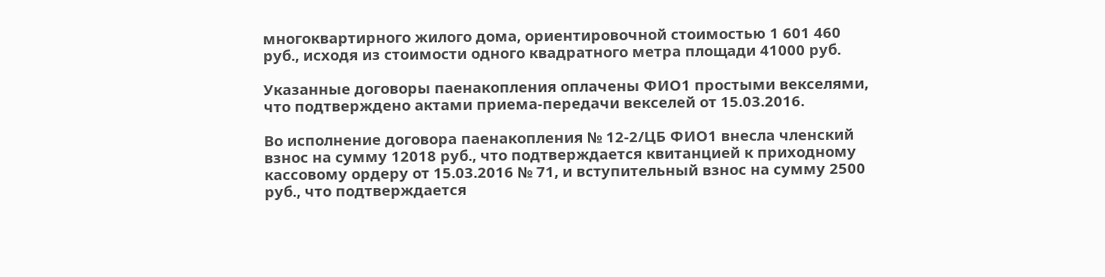многоквартирного жилого дома, ориентировочной стоимостью 1 601 460 руб., исходя из стоимости одного квадратного метра площади 41000 руб.

Указанные договоры паенакопления оплачены ФИО1 простыми векселями, что подтверждено актами приема-передачи векселей от 15.03.2016.

Во исполнение договора паенакопления № 12-2/ЦБ ФИО1 внесла членский взнос на сумму 12018 руб., что подтверждается квитанцией к приходному кассовому ордеру от 15.03.2016 № 71, и вступительный взнос на сумму 2500 руб., что подтверждается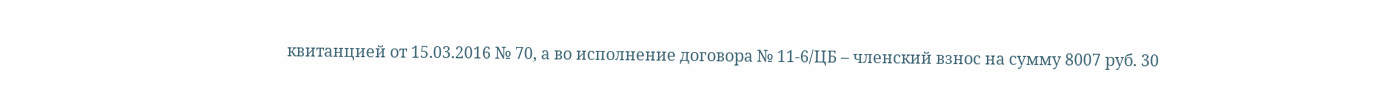квитанцией от 15.03.2016 № 70, а во исполнение договора № 11-6/ЦБ – членский взнос на сумму 8007 руб. 30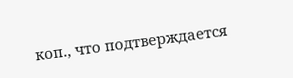коп., что подтверждается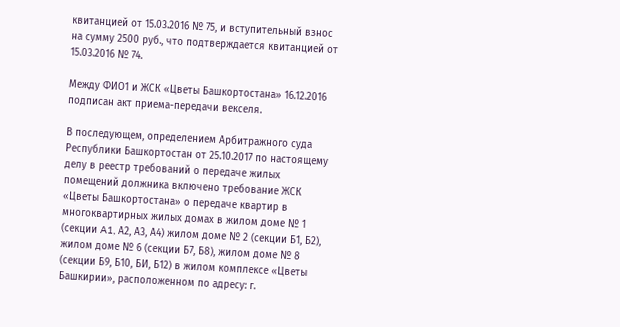квитанцией от 15.03.2016 № 75, и вступительный взнос на сумму 2500 руб., что подтверждается квитанцией от 15.03.2016 № 74.

Между ФИО1 и ЖСК «Цветы Башкортостана» 16.12.2016 подписан акт приема-передачи векселя.

В последующем, определением Арбитражного суда Республики Башкортостан от 25.10.2017 по настоящему делу в реестр требований о передаче жилых помещений должника включено требование ЖСК «Цветы Башкортостана» о передаче квартир в многоквартирных жилых домах в жилом доме № 1 (секции A1, А2, А3, А4) жилом доме № 2 (секции Б1, Б2), жилом доме № 6 (секции Б7, Б8), жилом доме № 8 (секции Б9, Б10, БИ, Б12) в жилом комплексе «Цветы Башкирии», расположенном по адресу: г.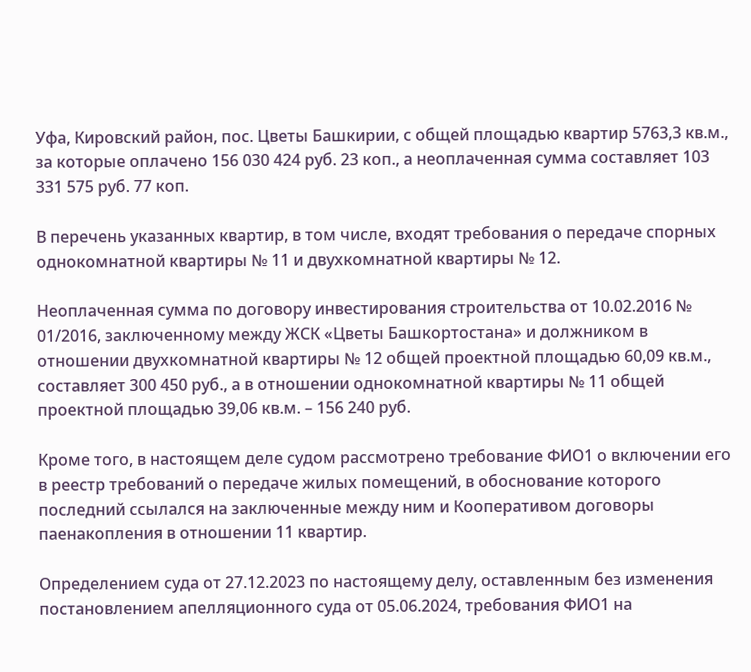Уфа, Кировский район, пос. Цветы Башкирии, с общей площадью квартир 5763,3 кв.м., за которые оплачено 156 030 424 руб. 23 коп., а неоплаченная сумма составляет 103 331 575 руб. 77 коп.

В перечень указанных квартир, в том числе, входят требования о передаче спорных однокомнатной квартиры № 11 и двухкомнатной квартиры № 12.

Неоплаченная сумма по договору инвестирования строительства от 10.02.2016 № 01/2016, заключенному между ЖСК «Цветы Башкортостана» и должником в отношении двухкомнатной квартиры № 12 общей проектной площадью 60,09 кв.м., составляет 300 450 руб., а в отношении однокомнатной квартиры № 11 общей проектной площадью 39,06 кв.м. – 156 240 руб.

Кроме того, в настоящем деле судом рассмотрено требование ФИО1 о включении его в реестр требований о передаче жилых помещений, в обоснование которого последний ссылался на заключенные между ним и Кооперативом договоры паенакопления в отношении 11 квартир.

Определением суда от 27.12.2023 по настоящему делу, оставленным без изменения постановлением апелляционного суда от 05.06.2024, требования ФИО1 на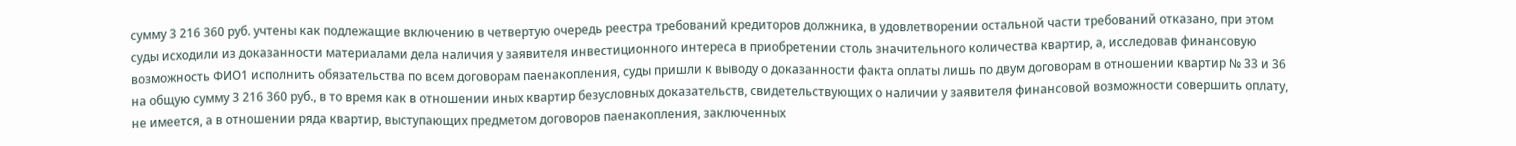сумму 3 216 360 руб. учтены как подлежащие включению в четвертую очередь реестра требований кредиторов должника, в удовлетворении остальной части требований отказано, при этом суды исходили из доказанности материалами дела наличия у заявителя инвестиционного интереса в приобретении столь значительного количества квартир, а, исследовав финансовую возможность ФИО1 исполнить обязательства по всем договорам паенакопления, суды пришли к выводу о доказанности факта оплаты лишь по двум договорам в отношении квартир № 33 и 36 на общую сумму 3 216 360 руб., в то время как в отношении иных квартир безусловных доказательств, свидетельствующих о наличии у заявителя финансовой возможности совершить оплату, не имеется, а в отношении ряда квартир, выступающих предметом договоров паенакопления, заключенных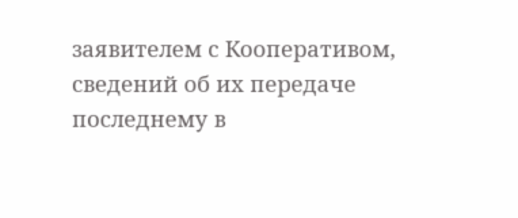заявителем с Кооперативом, сведений об их передаче последнему в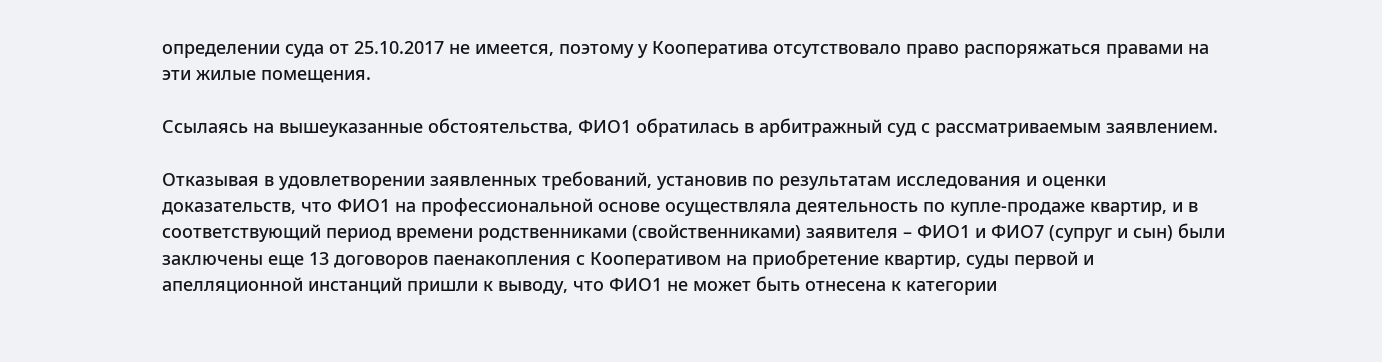определении суда от 25.10.2017 не имеется, поэтому у Кооператива отсутствовало право распоряжаться правами на эти жилые помещения.

Ссылаясь на вышеуказанные обстоятельства, ФИО1 обратилась в арбитражный суд с рассматриваемым заявлением.

Отказывая в удовлетворении заявленных требований, установив по результатам исследования и оценки доказательств, что ФИО1 на профессиональной основе осуществляла деятельность по купле-продаже квартир, и в соответствующий период времени родственниками (свойственниками) заявителя – ФИО1 и ФИО7 (супруг и сын) были заключены еще 13 договоров паенакопления с Кооперативом на приобретение квартир, суды первой и апелляционной инстанций пришли к выводу, что ФИО1 не может быть отнесена к категории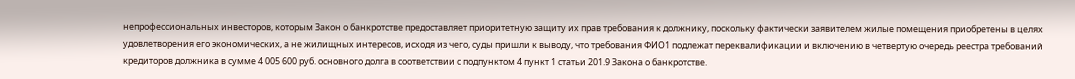непрофессиональных инвесторов, которым Закон о банкротстве предоставляет приоритетную защиту их прав требования к должнику, поскольку фактически заявителем жилые помещения приобретены в целях удовлетворения его экономических, а не жилищных интересов, исходя из чего, суды пришли к выводу, что требования ФИО1 подлежат переквалификации и включению в четвертую очередь реестра требований кредиторов должника в сумме 4 005 600 руб. основного долга в соответствии с подпунктом 4 пункт 1 статьи 201.9 Закона о банкротстве.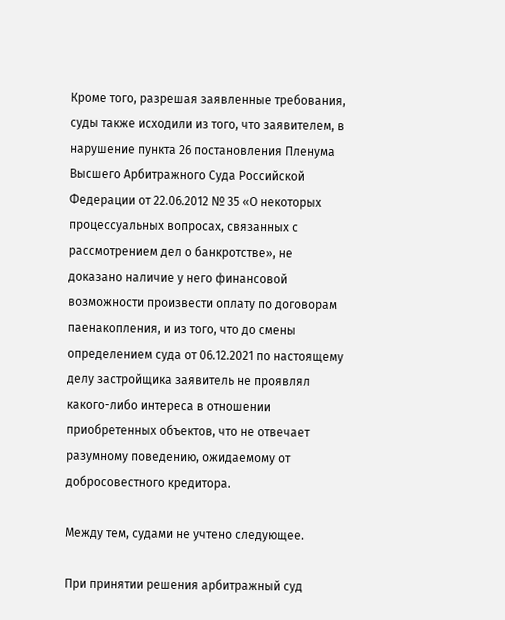Кроме того, разрешая заявленные требования, суды также исходили из того, что заявителем, в нарушение пункта 26 постановления Пленума Высшего Арбитражного Суда Российской Федерации от 22.06.2012 № 35 «О некоторых процессуальных вопросах, связанных с рассмотрением дел о банкротстве», не доказано наличие у него финансовой возможности произвести оплату по договорам паенакопления, и из того, что до смены определением суда от 06.12.2021 по настоящему делу застройщика заявитель не проявлял какого-либо интереса в отношении приобретенных объектов, что не отвечает разумному поведению, ожидаемому от добросовестного кредитора.

Между тем, судами не учтено следующее.

При принятии решения арбитражный суд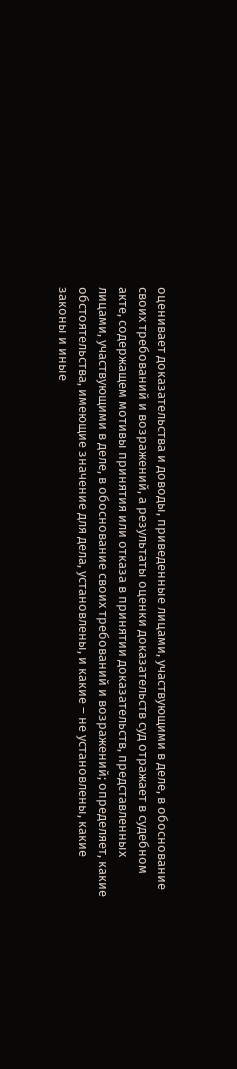оценивает доказательства и доводы, приведенные лицами, участвующими в деле, в обоснование своих требований и возражений, а результаты оценки доказательств суд отражает в судебном акте, содержащем мотивы принятия или отказа в принятии доказательств, представленных лицами, участвующими в деле, в обоснование своих требований и возражений; определяет, какие обстоятельства, имеющие значение для дела, установлены, и какие – не установлены, какие законы и иные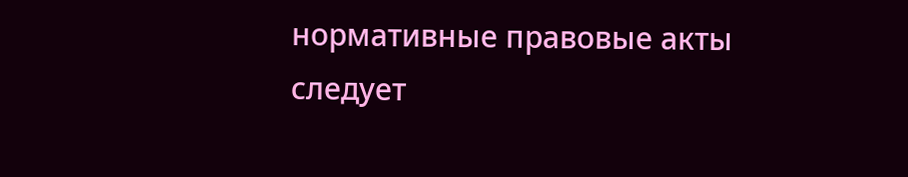нормативные правовые акты следует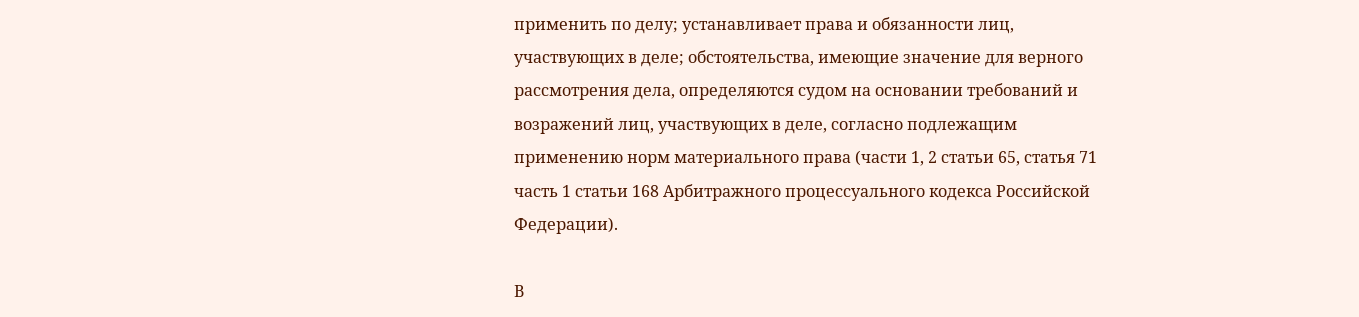применить по делу; устанавливает права и обязанности лиц, участвующих в деле; обстоятельства, имеющие значение для верного рассмотрения дела, определяются судом на основании требований и возражений лиц, участвующих в деле, согласно подлежащим применению норм материального права (части 1, 2 статьи 65, статья 71 часть 1 статьи 168 Арбитражного процессуального кодекса Российской Федерации).

В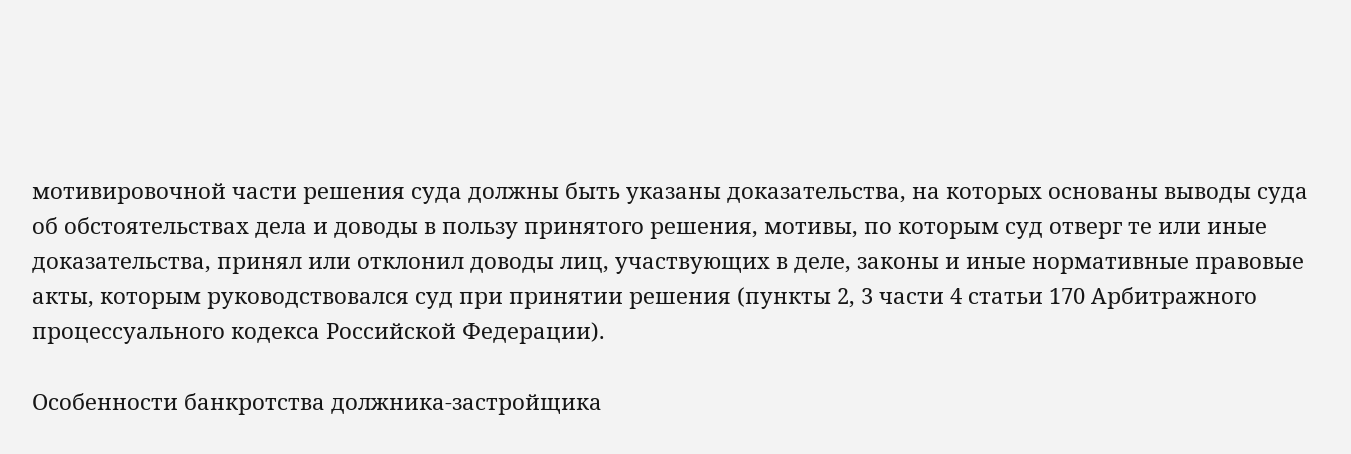мотивировочной части решения суда должны быть указаны доказательства, на которых основаны выводы суда об обстоятельствах дела и доводы в пользу принятого решения, мотивы, по которым суд отверг те или иные доказательства, принял или отклонил доводы лиц, участвующих в деле, законы и иные нормативные правовые акты, которым руководствовался суд при принятии решения (пункты 2, 3 части 4 статьи 170 Арбитражного процессуального кодекса Российской Федерации).

Особенности банкротства должника-застройщика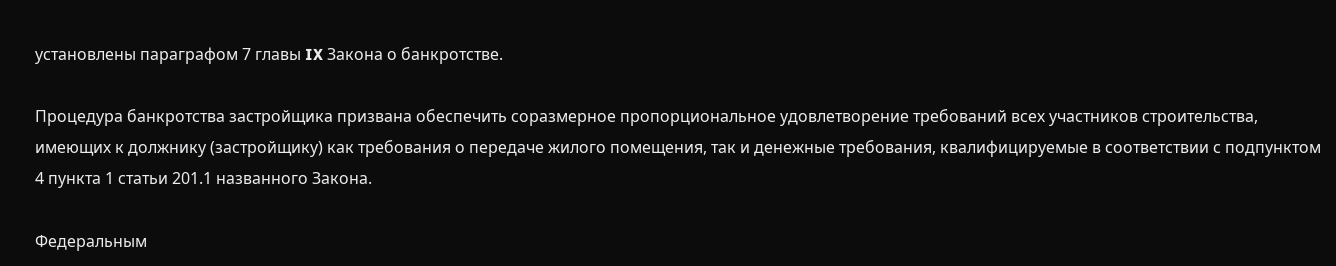установлены параграфом 7 главы IX Закона о банкротстве.

Процедура банкротства застройщика призвана обеспечить соразмерное пропорциональное удовлетворение требований всех участников строительства, имеющих к должнику (застройщику) как требования о передаче жилого помещения, так и денежные требования, квалифицируемые в соответствии с подпунктом 4 пункта 1 статьи 201.1 названного Закона.

Федеральным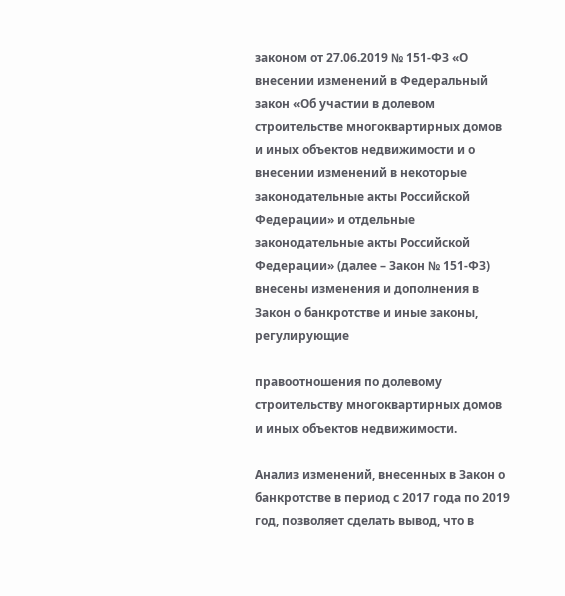законом от 27.06.2019 № 151-ФЗ «О внесении изменений в Федеральный закон «Об участии в долевом строительстве многоквартирных домов и иных объектов недвижимости и о внесении изменений в некоторые законодательные акты Российской Федерации» и отдельные законодательные акты Российской Федерации» (далее – Закон № 151-ФЗ) внесены изменения и дополнения в Закон о банкротстве и иные законы, регулирующие

правоотношения по долевому строительству многоквартирных домов и иных объектов недвижимости.

Анализ изменений, внесенных в Закон о банкротстве в период с 2017 года по 2019 год, позволяет сделать вывод, что в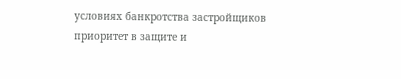условиях банкротства застройщиков приоритет в защите и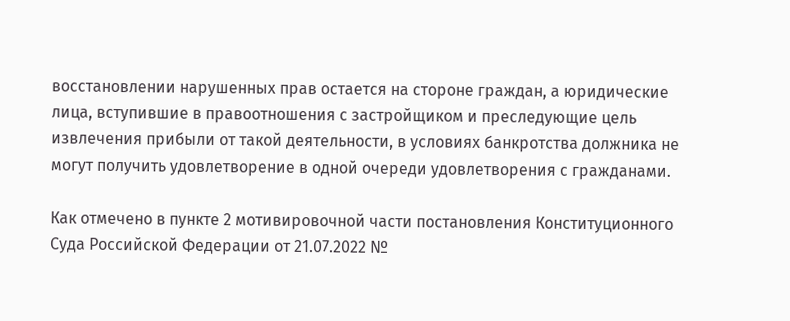восстановлении нарушенных прав остается на стороне граждан, а юридические лица, вступившие в правоотношения с застройщиком и преследующие цель извлечения прибыли от такой деятельности, в условиях банкротства должника не могут получить удовлетворение в одной очереди удовлетворения с гражданами.

Как отмечено в пункте 2 мотивировочной части постановления Конституционного Суда Российской Федерации от 21.07.2022 №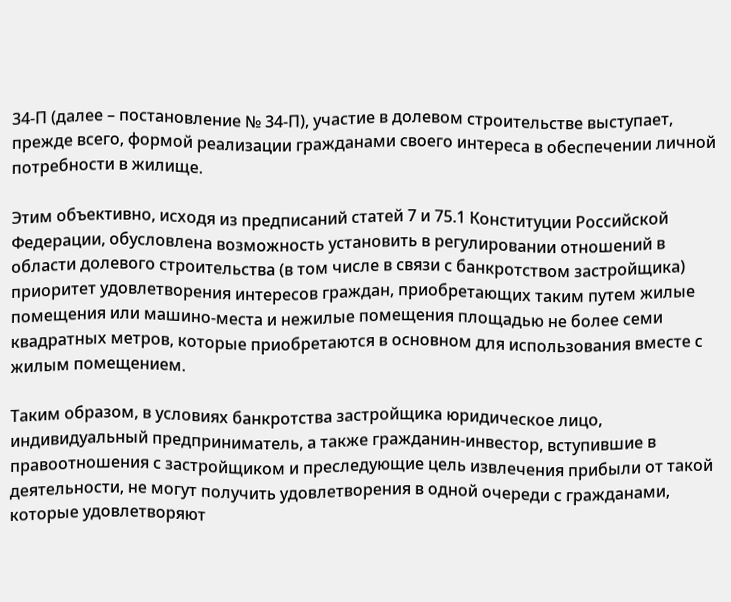34-П (далее – постановление № 34-П), участие в долевом строительстве выступает, прежде всего, формой реализации гражданами своего интереса в обеспечении личной потребности в жилище.

Этим объективно, исходя из предписаний статей 7 и 75.1 Конституции Российской Федерации, обусловлена возможность установить в регулировании отношений в области долевого строительства (в том числе в связи с банкротством застройщика) приоритет удовлетворения интересов граждан, приобретающих таким путем жилые помещения или машино-места и нежилые помещения площадью не более семи квадратных метров, которые приобретаются в основном для использования вместе с жилым помещением.

Таким образом, в условиях банкротства застройщика юридическое лицо, индивидуальный предприниматель, а также гражданин-инвестор, вступившие в правоотношения с застройщиком и преследующие цель извлечения прибыли от такой деятельности, не могут получить удовлетворения в одной очереди с гражданами, которые удовлетворяют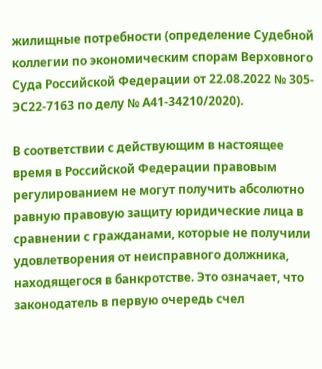жилищные потребности (определение Судебной коллегии по экономическим спорам Верховного Суда Российской Федерации от 22.08.2022 № 305-ЭС22-7163 по делу № А41-34210/2020).

В соответствии с действующим в настоящее время в Российской Федерации правовым регулированием не могут получить абсолютно равную правовую защиту юридические лица в сравнении с гражданами, которые не получили удовлетворения от неисправного должника, находящегося в банкротстве. Это означает, что законодатель в первую очередь счел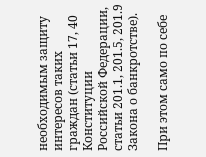необходимым защиту интересов таких граждан (статьи 17, 40 Конституции Российской Федерации, статьи 201.1, 201.5, 201.9 Закона о банкротстве).

При этом само по себе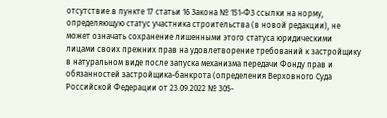отсутствие в пункте 17 статьи 16 Закона № 151-ФЗ ссылки на норму, определяющую статус участника строительства (в новой редакции), не может означать сохранение лишенными этого статуса юридическими лицами своих прежних прав на удовлетворение требований к застройщику в натуральном виде после запуска механизма передачи Фонду прав и обязанностей застройщика-банкрота (определения Верховного Суда Российской Федерации от 23.09.2022 № 305-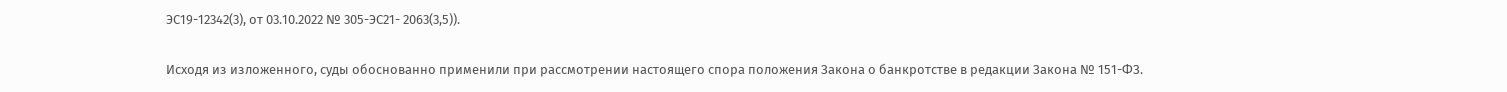ЭС19-12342(3), от 03.10.2022 № 305-ЭС21- 2063(3,5)).

Исходя из изложенного, суды обоснованно применили при рассмотрении настоящего спора положения Закона о банкротстве в редакции Закона № 151-ФЗ.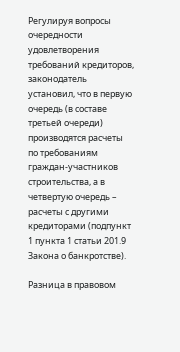Регулируя вопросы очередности удовлетворения требований кредиторов, законодатель установил, что в первую очередь (в составе третьей очереди) производятся расчеты по требованиям граждан-участников строительства, а в четвертую очередь – расчеты с другими кредиторами (подпункт 1 пункта 1 статьи 201.9 Закона о банкротстве).

Разница в правовом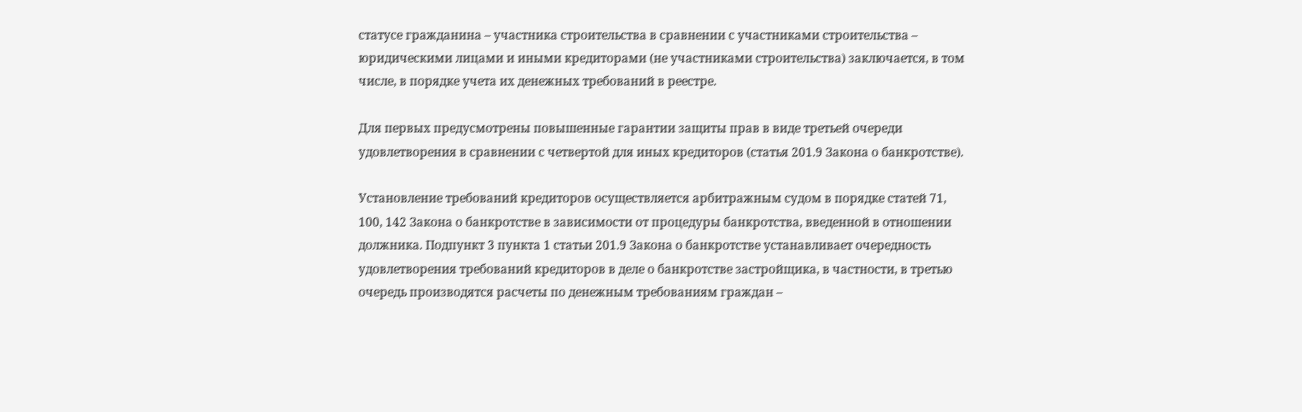статусе гражданина – участника строительства в сравнении с участниками строительства – юридическими лицами и иными кредиторами (не участниками строительства) заключается, в том числе, в порядке учета их денежных требований в реестре.

Для первых предусмотрены повышенные гарантии защиты прав в виде третьей очереди удовлетворения в сравнении с четвертой для иных кредиторов (статья 201.9 Закона о банкротстве).

Установление требований кредиторов осуществляется арбитражным судом в порядке статей 71, 100, 142 Закона о банкротстве в зависимости от процедуры банкротства, введенной в отношении должника. Подпункт 3 пункта 1 статьи 201.9 Закона о банкротстве устанавливает очередность удовлетворения требований кредиторов в деле о банкротстве застройщика, в частности, в третью очередь производятся расчеты по денежным требованиям граждан –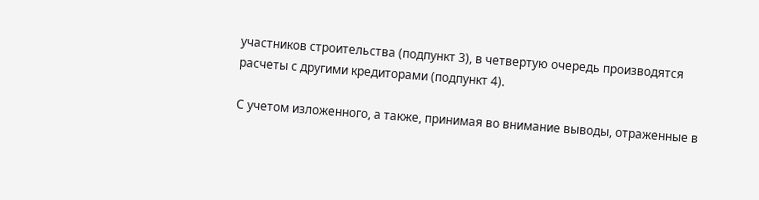участников строительства (подпункт 3), в четвертую очередь производятся расчеты с другими кредиторами (подпункт 4).

С учетом изложенного, а также, принимая во внимание выводы, отраженные в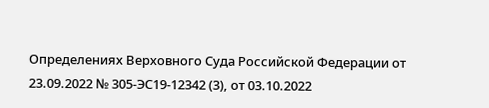Определениях Верховного Суда Российской Федерации от 23.09.2022 № 305-ЭС19-12342 (3), от 03.10.2022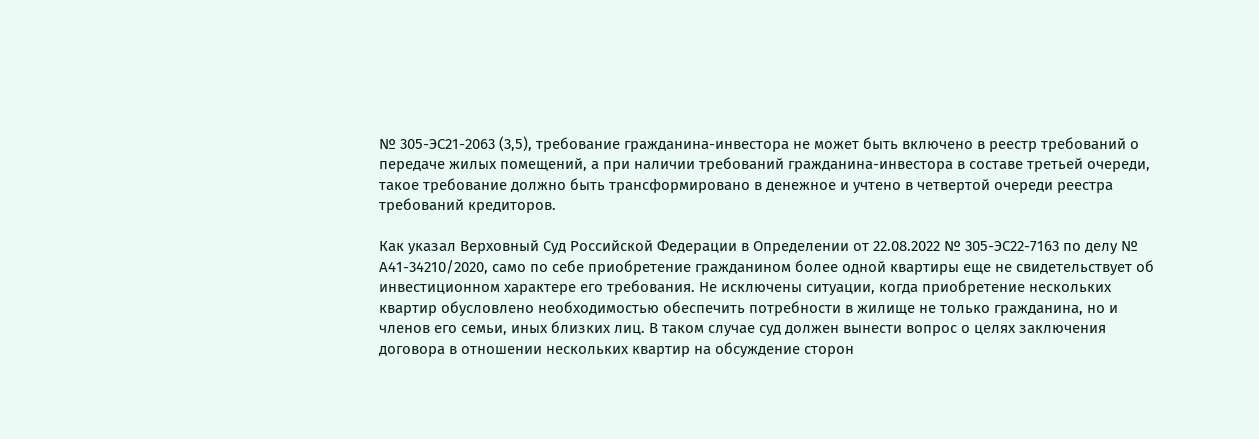№ 305-ЭС21-2063 (3,5), требование гражданина-инвестора не может быть включено в реестр требований о передаче жилых помещений, а при наличии требований гражданина-инвестора в составе третьей очереди, такое требование должно быть трансформировано в денежное и учтено в четвертой очереди реестра требований кредиторов.

Как указал Верховный Суд Российской Федерации в Определении от 22.08.2022 № 305-ЭС22-7163 по делу № А41-34210/2020, само по себе приобретение гражданином более одной квартиры еще не свидетельствует об инвестиционном характере его требования. Не исключены ситуации, когда приобретение нескольких квартир обусловлено необходимостью обеспечить потребности в жилище не только гражданина, но и членов его семьи, иных близких лиц. В таком случае суд должен вынести вопрос о целях заключения договора в отношении нескольких квартир на обсуждение сторон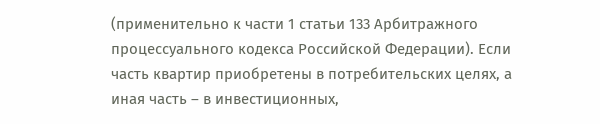(применительно к части 1 статьи 133 Арбитражного процессуального кодекса Российской Федерации). Если часть квартир приобретены в потребительских целях, а иная часть – в инвестиционных,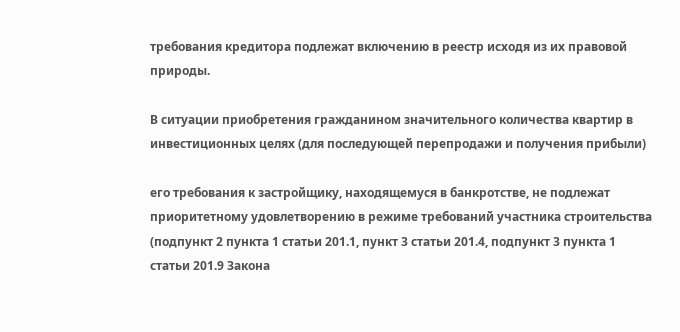требования кредитора подлежат включению в реестр исходя из их правовой природы.

В ситуации приобретения гражданином значительного количества квартир в инвестиционных целях (для последующей перепродажи и получения прибыли)

его требования к застройщику, находящемуся в банкротстве, не подлежат приоритетному удовлетворению в режиме требований участника строительства (подпункт 2 пункта 1 статьи 201.1, пункт 3 статьи 201.4, подпункт 3 пункта 1 статьи 201.9 Закона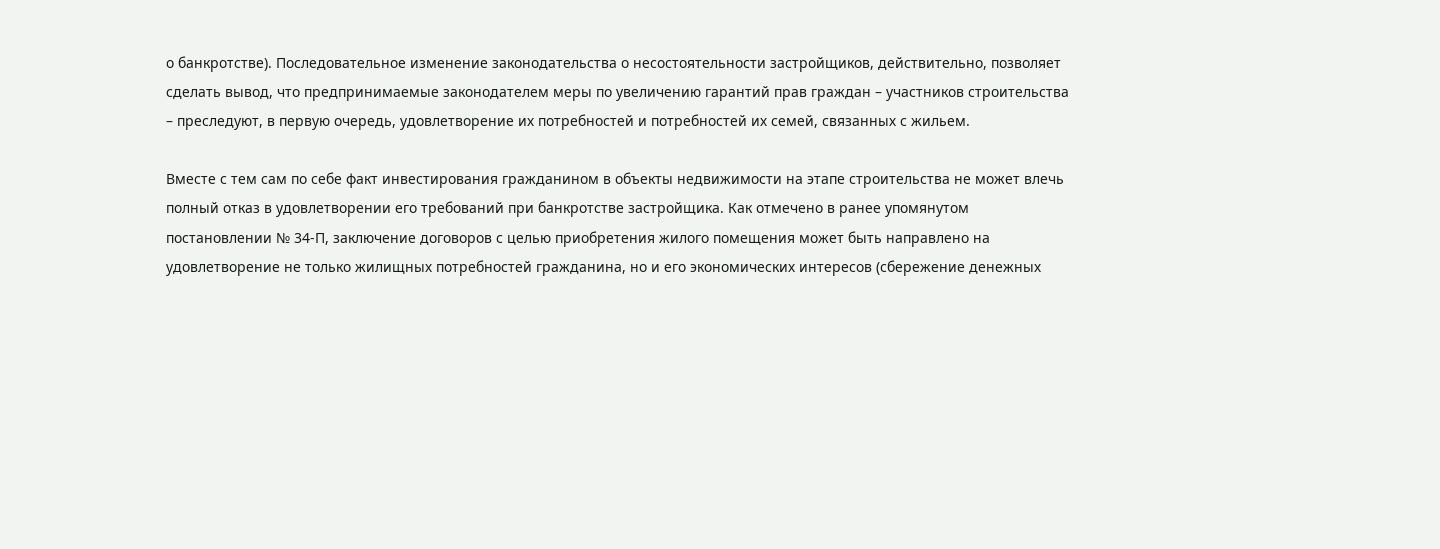о банкротстве). Последовательное изменение законодательства о несостоятельности застройщиков, действительно, позволяет сделать вывод, что предпринимаемые законодателем меры по увеличению гарантий прав граждан – участников строительства – преследуют, в первую очередь, удовлетворение их потребностей и потребностей их семей, связанных с жильем.

Вместе с тем сам по себе факт инвестирования гражданином в объекты недвижимости на этапе строительства не может влечь полный отказ в удовлетворении его требований при банкротстве застройщика. Как отмечено в ранее упомянутом постановлении № 34-П, заключение договоров с целью приобретения жилого помещения может быть направлено на удовлетворение не только жилищных потребностей гражданина, но и его экономических интересов (сбережение денежных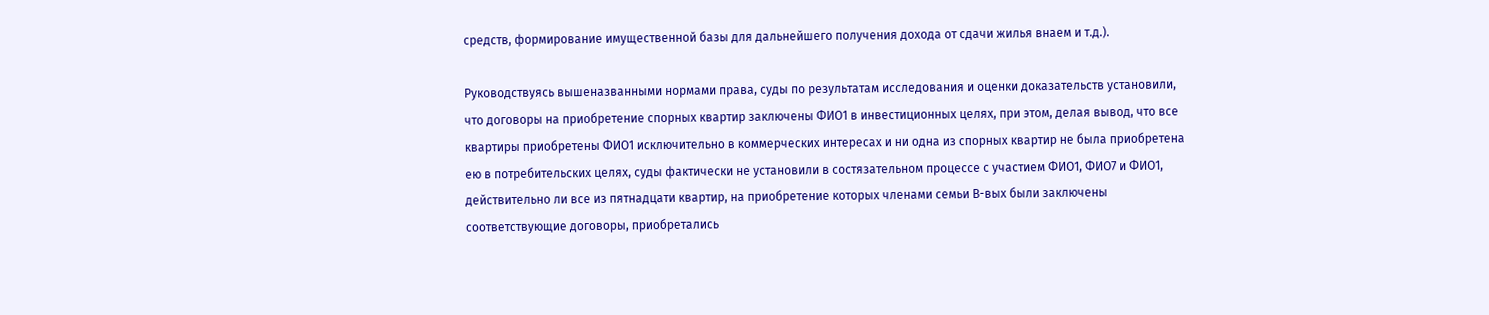средств, формирование имущественной базы для дальнейшего получения дохода от сдачи жилья внаем и т.д.).

Руководствуясь вышеназванными нормами права, суды по результатам исследования и оценки доказательств установили, что договоры на приобретение спорных квартир заключены ФИО1 в инвестиционных целях, при этом, делая вывод, что все квартиры приобретены ФИО1 исключительно в коммерческих интересах и ни одна из спорных квартир не была приобретена ею в потребительских целях, суды фактически не установили в состязательном процессе с участием ФИО1, ФИО7 и ФИО1, действительно ли все из пятнадцати квартир, на приобретение которых членами семьи В-вых были заключены соответствующие договоры, приобретались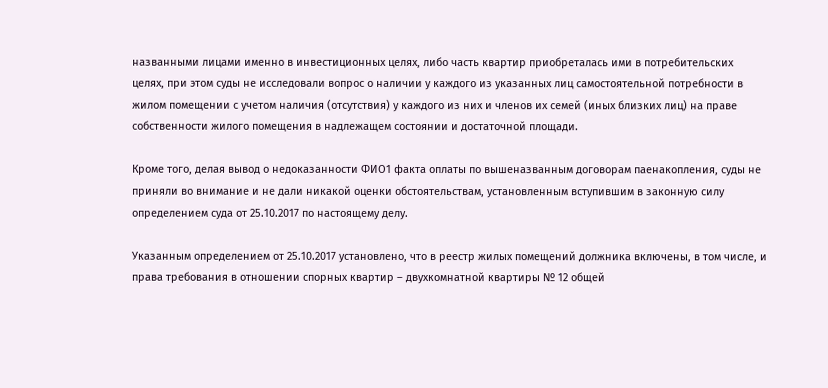названными лицами именно в инвестиционных целях, либо часть квартир приобреталась ими в потребительских целях, при этом суды не исследовали вопрос о наличии у каждого из указанных лиц самостоятельной потребности в жилом помещении с учетом наличия (отсутствия) у каждого из них и членов их семей (иных близких лиц) на праве собственности жилого помещения в надлежащем состоянии и достаточной площади.

Кроме того, делая вывод о недоказанности ФИО1 факта оплаты по вышеназванным договорам паенакопления, суды не приняли во внимание и не дали никакой оценки обстоятельствам, установленным вступившим в законную силу определением суда от 25.10.2017 по настоящему делу.

Указанным определением от 25.10.2017 установлено, что в реестр жилых помещений должника включены, в том числе, и права требования в отношении спорных квартир – двухкомнатной квартиры № 12 общей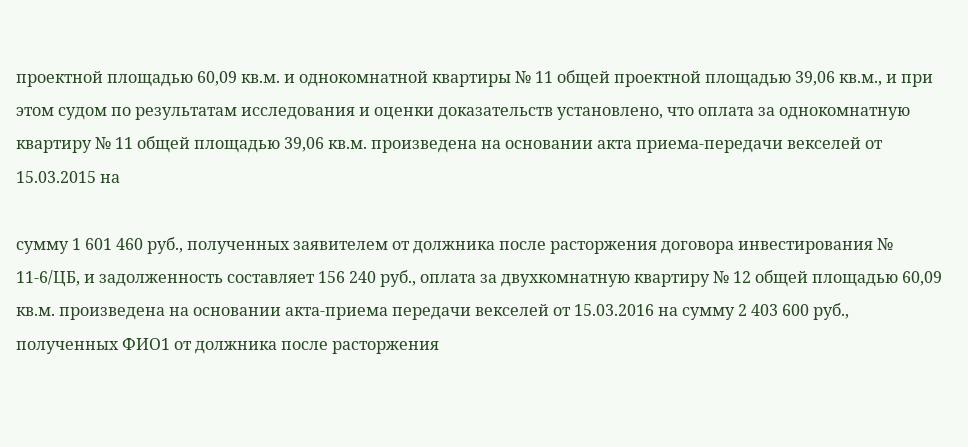проектной площадью 60,09 кв.м. и однокомнатной квартиры № 11 общей проектной площадью 39,06 кв.м., и при этом судом по результатам исследования и оценки доказательств установлено, что оплата за однокомнатную квартиру № 11 общей площадью 39,06 кв.м. произведена на основании акта приема-передачи векселей от 15.03.2015 на

сумму 1 601 460 руб., полученных заявителем от должника после расторжения договора инвестирования № 11-6/ЦБ, и задолженность составляет 156 240 руб., оплата за двухкомнатную квартиру № 12 общей площадью 60,09 кв.м. произведена на основании акта-приема передачи векселей от 15.03.2016 на сумму 2 403 600 руб., полученных ФИО1 от должника после расторжения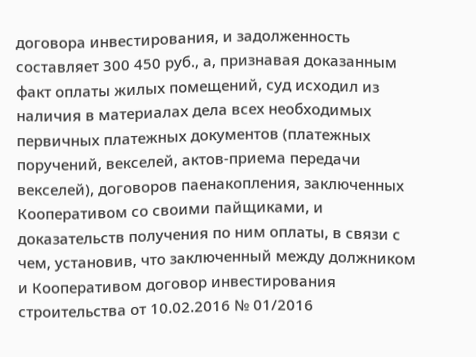договора инвестирования, и задолженность составляет 300 450 руб., а, признавая доказанным факт оплаты жилых помещений, суд исходил из наличия в материалах дела всех необходимых первичных платежных документов (платежных поручений, векселей, актов-приема передачи векселей), договоров паенакопления, заключенных Кооперативом со своими пайщиками, и доказательств получения по ним оплаты, в связи с чем, установив, что заключенный между должником и Кооперативом договор инвестирования строительства от 10.02.2016 № 01/2016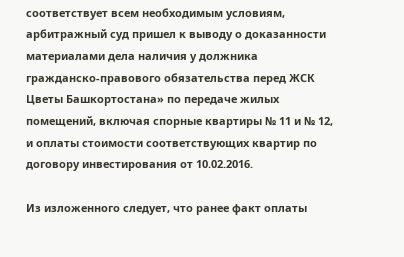соответствует всем необходимым условиям, арбитражный суд пришел к выводу о доказанности материалами дела наличия у должника гражданско-правового обязательства перед ЖСК Цветы Башкортостана» по передаче жилых помещений, включая спорные квартиры № 11 и № 12, и оплаты стоимости соответствующих квартир по договору инвестирования от 10.02.2016.

Из изложенного следует, что ранее факт оплаты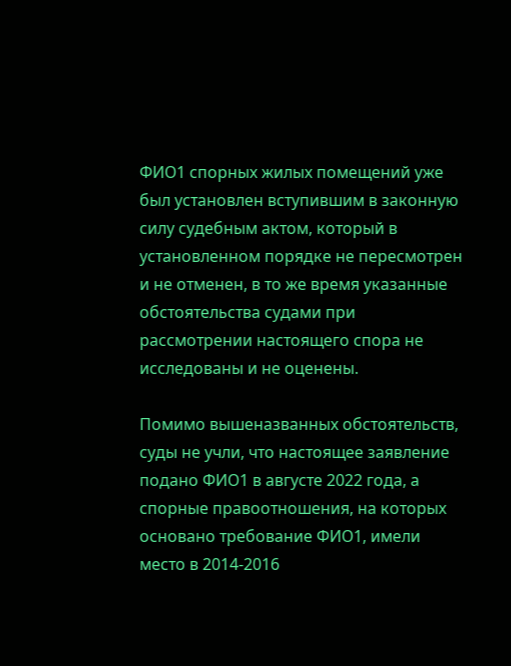ФИО1 спорных жилых помещений уже был установлен вступившим в законную силу судебным актом, который в установленном порядке не пересмотрен и не отменен, в то же время указанные обстоятельства судами при рассмотрении настоящего спора не исследованы и не оценены.

Помимо вышеназванных обстоятельств, суды не учли, что настоящее заявление подано ФИО1 в августе 2022 года, а спорные правоотношения, на которых основано требование ФИО1, имели место в 2014-2016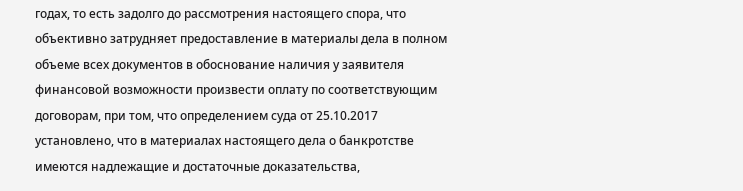годах, то есть задолго до рассмотрения настоящего спора, что объективно затрудняет предоставление в материалы дела в полном объеме всех документов в обоснование наличия у заявителя финансовой возможности произвести оплату по соответствующим договорам, при том, что определением суда от 25.10.2017 установлено, что в материалах настоящего дела о банкротстве имеются надлежащие и достаточные доказательства,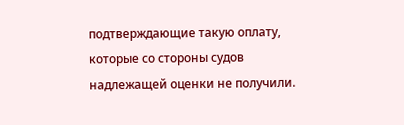подтверждающие такую оплату, которые со стороны судов надлежащей оценки не получили.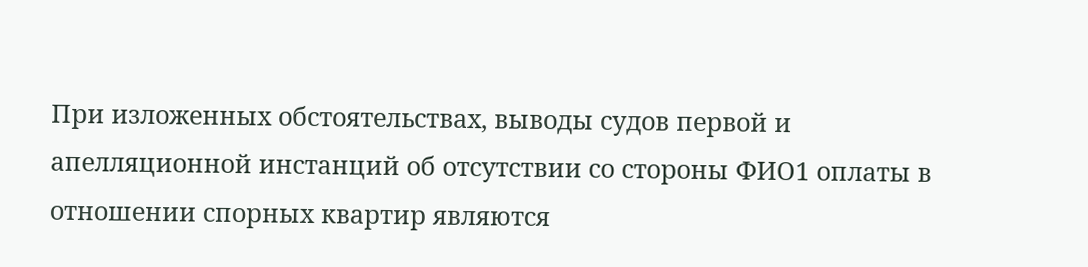При изложенных обстоятельствах, выводы судов первой и апелляционной инстанций об отсутствии со стороны ФИО1 оплаты в отношении спорных квартир являются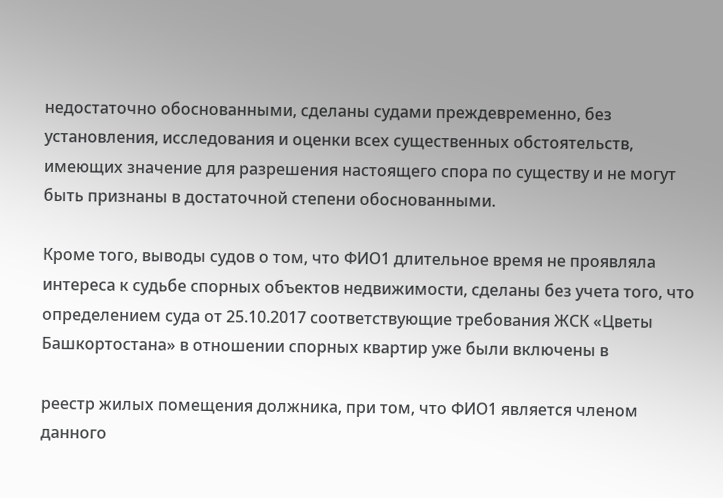недостаточно обоснованными, сделаны судами преждевременно, без установления, исследования и оценки всех существенных обстоятельств, имеющих значение для разрешения настоящего спора по существу и не могут быть признаны в достаточной степени обоснованными.

Кроме того, выводы судов о том, что ФИО1 длительное время не проявляла интереса к судьбе спорных объектов недвижимости, сделаны без учета того, что определением суда от 25.10.2017 соответствующие требования ЖСК «Цветы Башкортостана» в отношении спорных квартир уже были включены в

реестр жилых помещения должника, при том, что ФИО1 является членом данного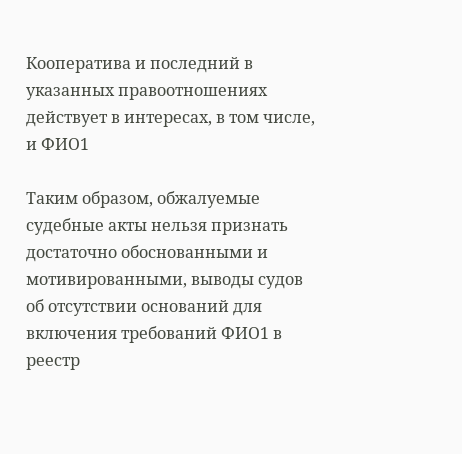Кооператива и последний в указанных правоотношениях действует в интересах, в том числе, и ФИО1

Таким образом, обжалуемые судебные акты нельзя признать достаточно обоснованными и мотивированными, выводы судов об отсутствии оснований для включения требований ФИО1 в реестр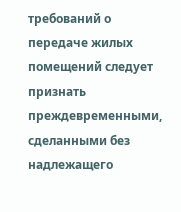требований о передаче жилых помещений следует признать преждевременными, сделанными без надлежащего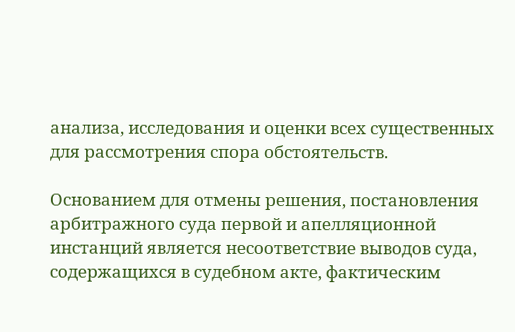анализа, исследования и оценки всех существенных для рассмотрения спора обстоятельств.

Основанием для отмены решения, постановления арбитражного суда первой и апелляционной инстанций является несоответствие выводов суда, содержащихся в судебном акте, фактическим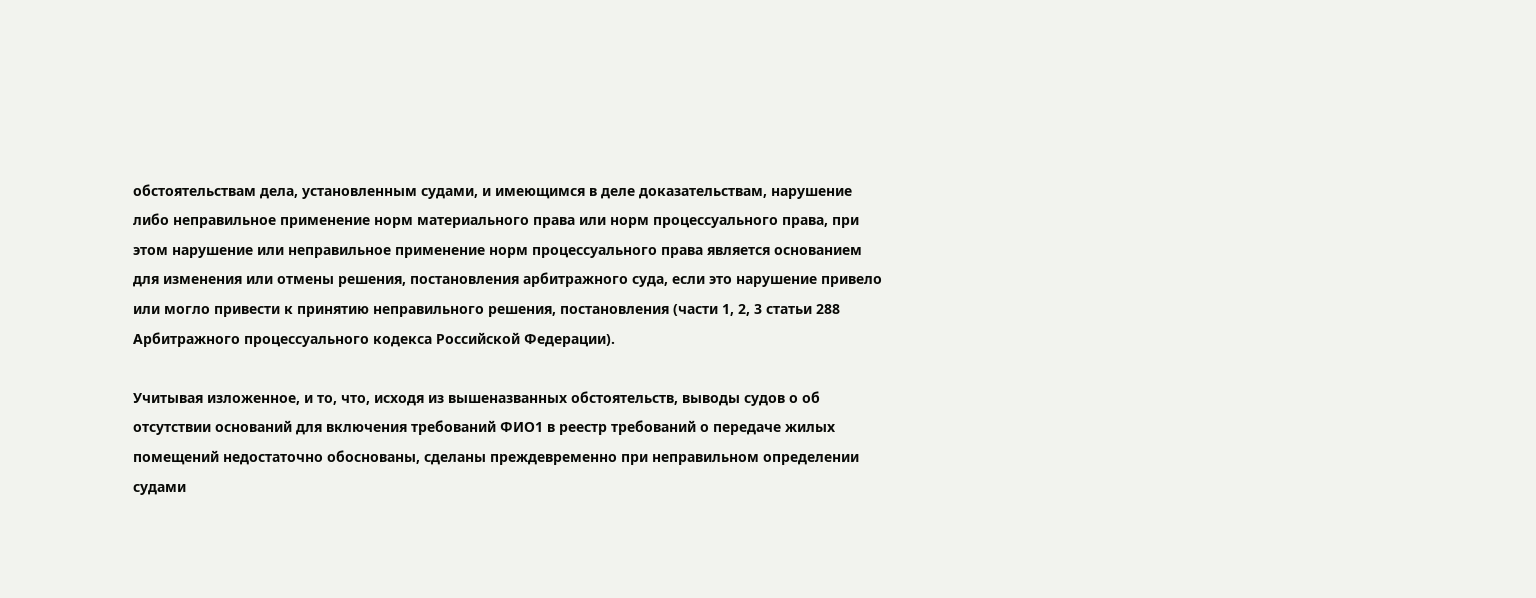обстоятельствам дела, установленным судами, и имеющимся в деле доказательствам, нарушение либо неправильное применение норм материального права или норм процессуального права, при этом нарушение или неправильное применение норм процессуального права является основанием для изменения или отмены решения, постановления арбитражного суда, если это нарушение привело или могло привести к принятию неправильного решения, постановления (части 1, 2, 3 статьи 288 Арбитражного процессуального кодекса Российской Федерации).

Учитывая изложенное, и то, что, исходя из вышеназванных обстоятельств, выводы судов о об отсутствии оснований для включения требований ФИО1 в реестр требований о передаче жилых помещений недостаточно обоснованы, сделаны преждевременно при неправильном определении судами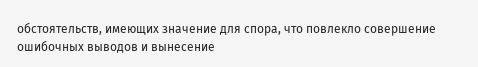обстоятельств, имеющих значение для спора, что повлекло совершение ошибочных выводов и вынесение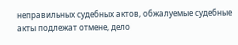неправильных судебных актов, обжалуемые судебные акты подлежат отмене, дело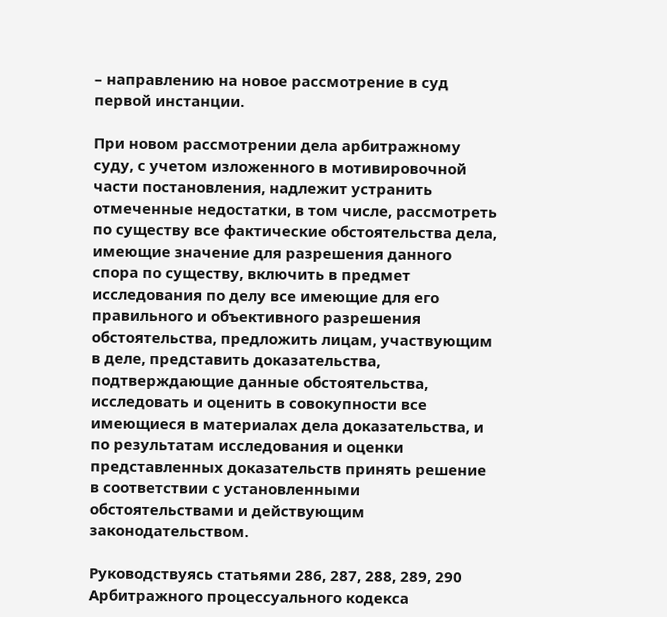– направлению на новое рассмотрение в суд первой инстанции.

При новом рассмотрении дела арбитражному суду, с учетом изложенного в мотивировочной части постановления, надлежит устранить отмеченные недостатки, в том числе, рассмотреть по существу все фактические обстоятельства дела, имеющие значение для разрешения данного спора по существу, включить в предмет исследования по делу все имеющие для его правильного и объективного разрешения обстоятельства, предложить лицам, участвующим в деле, представить доказательства, подтверждающие данные обстоятельства, исследовать и оценить в совокупности все имеющиеся в материалах дела доказательства, и по результатам исследования и оценки представленных доказательств принять решение в соответствии с установленными обстоятельствами и действующим законодательством.

Руководствуясь статьями 286, 287, 288, 289, 290 Арбитражного процессуального кодекса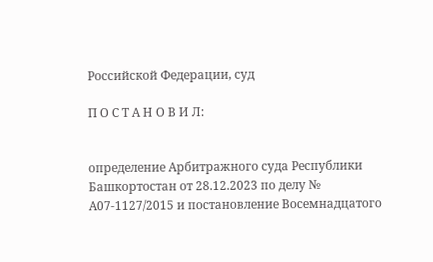Российской Федерации, суд

П О С Т А Н О В И Л:


определение Арбитражного суда Республики Башкортостан от 28.12.2023 по делу № А07-1127/2015 и постановление Восемнадцатого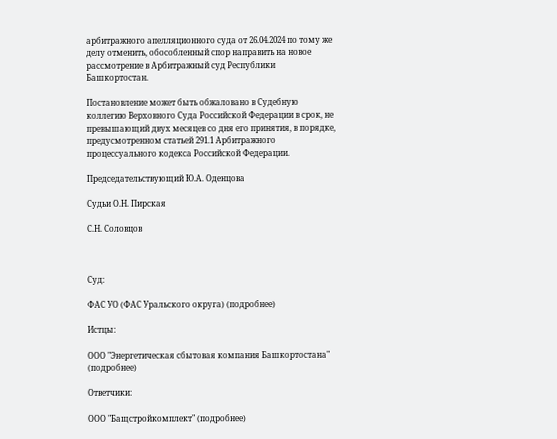арбитражного апелляционного суда от 26.04.2024 по тому же делу отменить, обособленный спор направить на новое рассмотрение в Арбитражный суд Республики Башкортостан.

Постановление может быть обжаловано в Судебную коллегию Верховного Суда Российской Федерации в срок, не превышающий двух месяцев со дня его принятия, в порядке, предусмотренном статьей 291.1 Арбитражного процессуального кодекса Российской Федерации.

Председательствующий Ю.А. Оденцова

Судьи О.Н. Пирская

С.Н. Соловцов



Суд:

ФАС УО (ФАС Уральского округа) (подробнее)

Истцы:

ООО "Энергетическая сбытовая компания Башкортостана" (подробнее)

Ответчики:

ООО "Бащстройкомплект" (подробнее)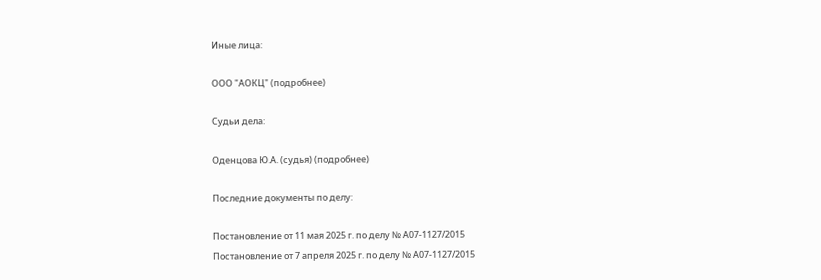Иные лица:

ООО "АОКЦ" (подробнее)

Судьи дела:

Оденцова Ю.А. (судья) (подробнее)

Последние документы по делу:

Постановление от 11 мая 2025 г. по делу № А07-1127/2015
Постановление от 7 апреля 2025 г. по делу № А07-1127/2015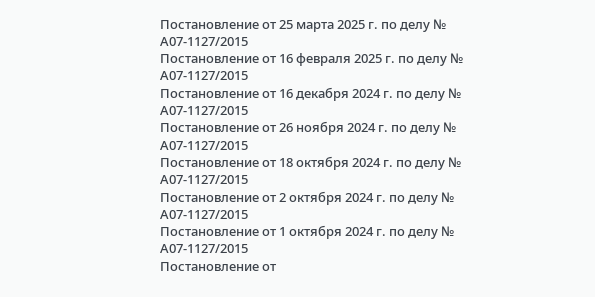Постановление от 25 марта 2025 г. по делу № А07-1127/2015
Постановление от 16 февраля 2025 г. по делу № А07-1127/2015
Постановление от 16 декабря 2024 г. по делу № А07-1127/2015
Постановление от 26 ноября 2024 г. по делу № А07-1127/2015
Постановление от 18 октября 2024 г. по делу № А07-1127/2015
Постановление от 2 октября 2024 г. по делу № А07-1127/2015
Постановление от 1 октября 2024 г. по делу № А07-1127/2015
Постановление от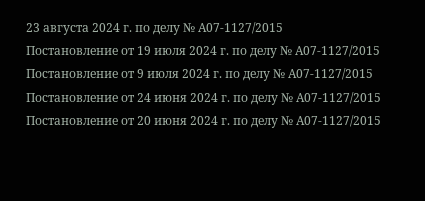23 августа 2024 г. по делу № А07-1127/2015
Постановление от 19 июля 2024 г. по делу № А07-1127/2015
Постановление от 9 июля 2024 г. по делу № А07-1127/2015
Постановление от 24 июня 2024 г. по делу № А07-1127/2015
Постановление от 20 июня 2024 г. по делу № А07-1127/2015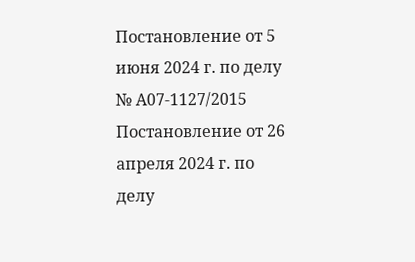Постановление от 5 июня 2024 г. по делу № А07-1127/2015
Постановление от 26 апреля 2024 г. по делу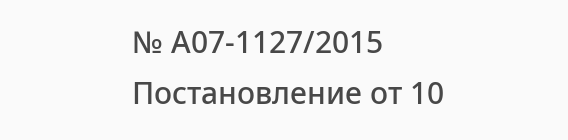№ А07-1127/2015
Постановление от 10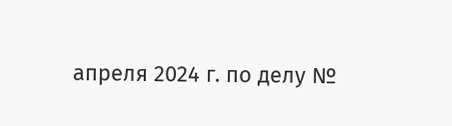апреля 2024 г. по делу №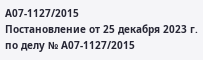А07-1127/2015
Постановление от 25 декабря 2023 г. по делу № А07-1127/2015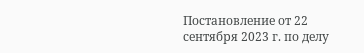Постановление от 22 сентября 2023 г. по делу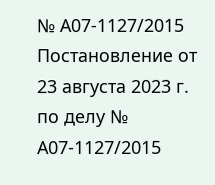№ А07-1127/2015
Постановление от 23 августа 2023 г. по делу № А07-1127/2015